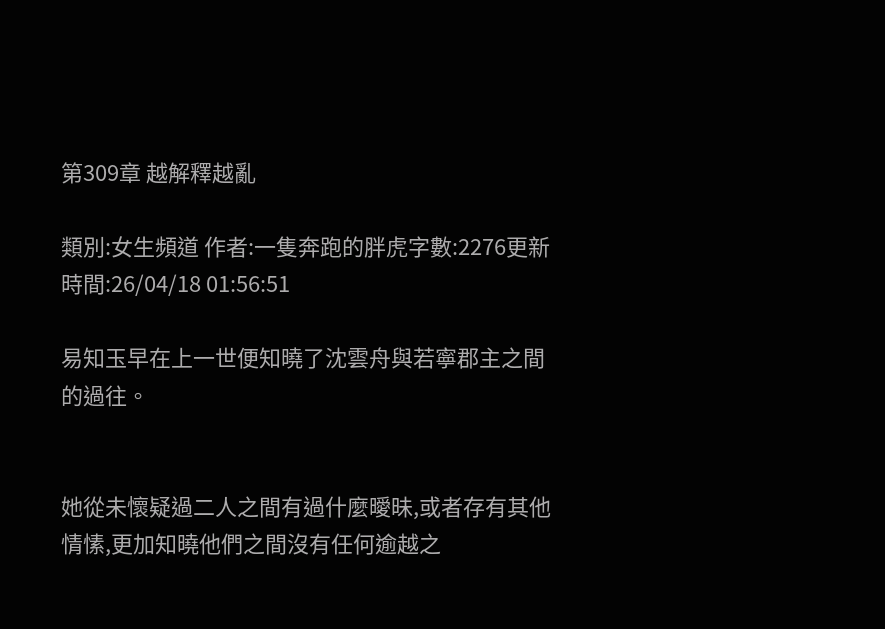第309章 越解釋越亂

類別:女生頻道 作者:一隻奔跑的胖虎字數:2276更新時間:26/04/18 01:56:51

易知玉早在上一世便知曉了沈雲舟與若寧郡主之間的過往。


她從未懷疑過二人之間有過什麼曖昧,或者存有其他情愫,更加知曉他們之間沒有任何逾越之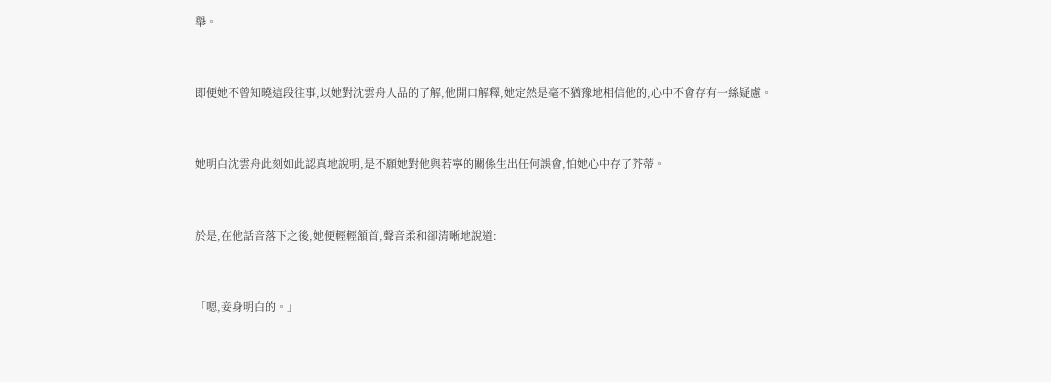舉。


即便她不曾知曉這段往事,以她對沈雲舟人品的了解,他開口解釋,她定然是毫不猶豫地相信他的,心中不會存有一絲疑慮。


她明白沈雲舟此刻如此認真地說明,是不願她對他與若寧的關係生出任何誤會,怕她心中存了芥蒂。


於是,在他話音落下之後,她便輕輕頷首,聲音柔和卻清晰地說道:


「嗯,妾身明白的。」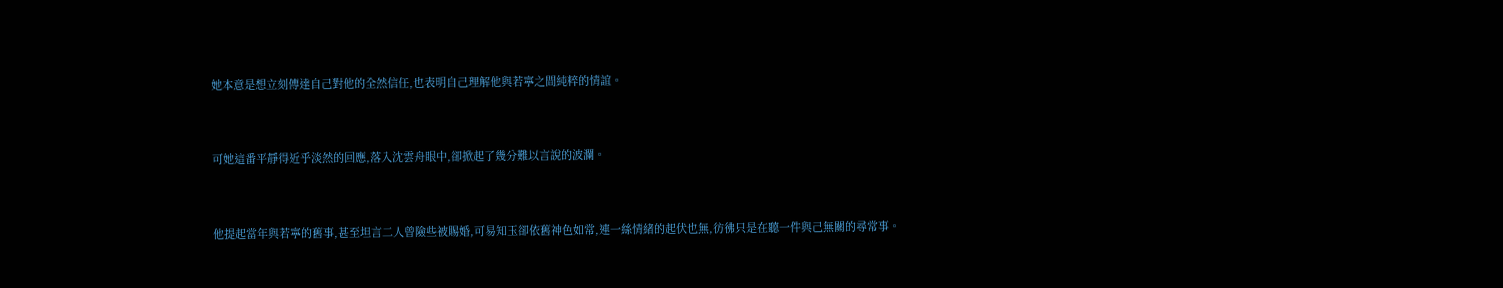她本意是想立刻傳達自己對他的全然信任,也表明自己理解他與若寧之間純粹的情誼。


可她這番平靜得近乎淡然的回應,落入沈雲舟眼中,卻掀起了幾分難以言說的波瀾。


他提起當年與若寧的舊事,甚至坦言二人曾險些被賜婚,可易知玉卻依舊神色如常,連一絲情緒的起伏也無,彷彿只是在聽一件與己無關的尋常事。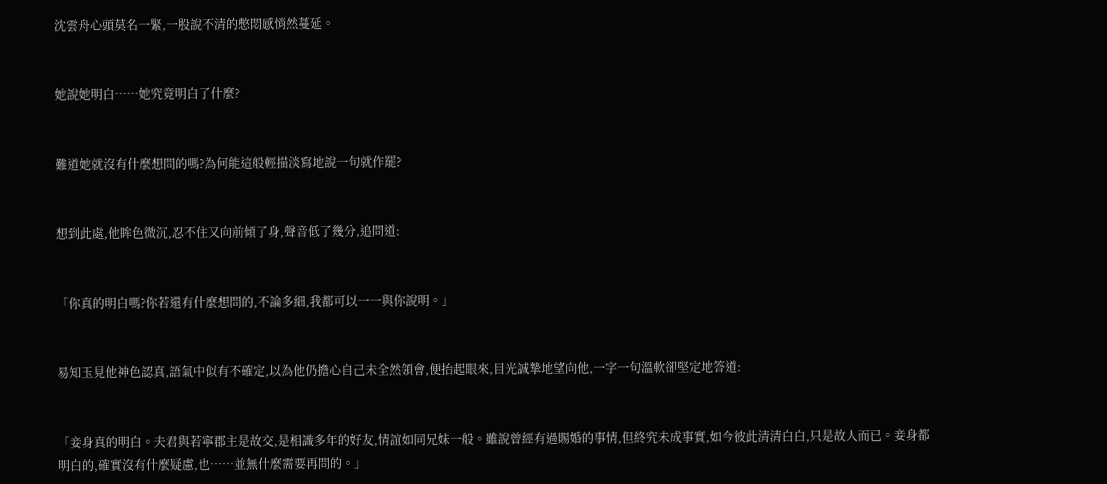沈雲舟心頭莫名一緊,一股說不清的憋悶感悄然蔓延。


她說她明白……她究竟明白了什麼?


難道她就沒有什麼想問的嗎?為何能這般輕描淡寫地說一句就作罷?


想到此處,他眸色微沉,忍不住又向前傾了身,聲音低了幾分,追問道:


「你真的明白嗎?你若還有什麼想問的,不論多細,我都可以一一與你說明。」


易知玉見他神色認真,語氣中似有不確定,以為他仍擔心自己未全然領會,便抬起眼來,目光誠摯地望向他,一字一句溫軟卻堅定地答道:


「妾身真的明白。夫君與若寧郡主是故交,是相識多年的好友,情誼如同兄妹一般。雖說曾經有過賜婚的事情,但終究未成事實,如今彼此清清白白,只是故人而已。妾身都明白的,確實沒有什麼疑慮,也……並無什麼需要再問的。」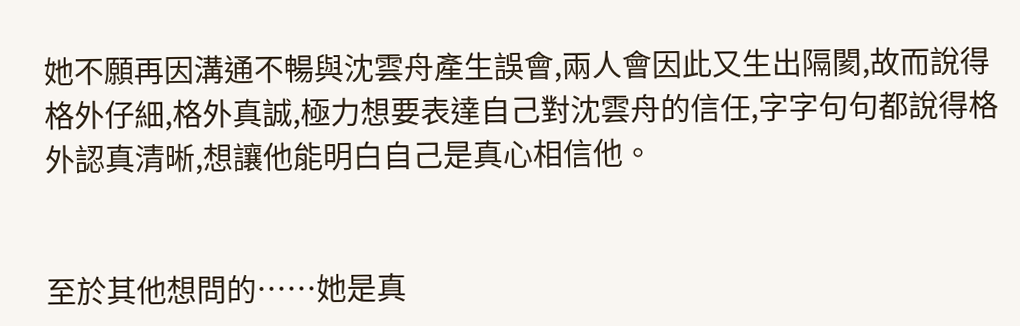她不願再因溝通不暢與沈雲舟產生誤會,兩人會因此又生出隔閡,故而說得格外仔細,格外真誠,極力想要表達自己對沈雲舟的信任,字字句句都說得格外認真清晰,想讓他能明白自己是真心相信他。


至於其他想問的……她是真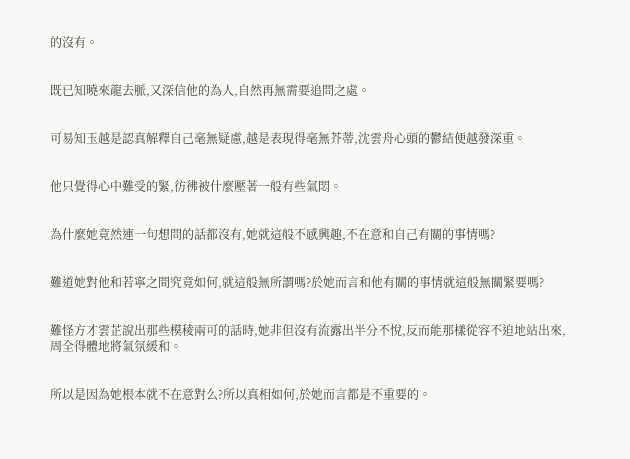的沒有。


既已知曉來龍去脈,又深信他的為人,自然再無需要追問之處。


可易知玉越是認真解釋自己毫無疑慮,越是表現得毫無芥蒂,沈雲舟心頭的鬱結便越發深重。


他只覺得心中難受的緊,彷彿被什麼壓著一般有些氣悶。


為什麼她竟然連一句想問的話都沒有,她就這般不感興趣,不在意和自己有關的事情嗎?


難道她對他和若寧之間究竟如何,就這般無所謂嗎?於她而言和他有關的事情就這般無關緊要嗎?


難怪方才雲芷說出那些模稜兩可的話時,她非但沒有流露出半分不悅,反而能那樣從容不迫地站出來,周全得體地將氣氛緩和。


所以是因為她根本就不在意對么?所以真相如何,於她而言都是不重要的。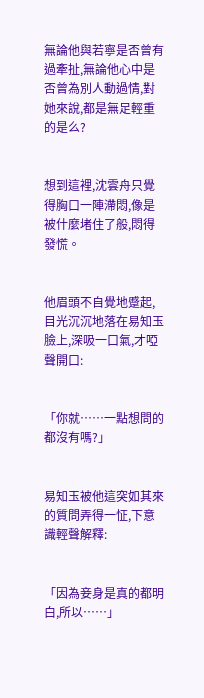無論他與若寧是否曾有過牽扯,無論他心中是否曾為別人動過情,對她來說,都是無足輕重的是么?


想到這裡,沈雲舟只覺得胸口一陣滯悶,像是被什麼堵住了般,悶得發慌。


他眉頭不自覺地蹙起,目光沉沉地落在易知玉臉上,深吸一口氣,才啞聲開口:


「你就……一點想問的都沒有嗎?」


易知玉被他這突如其來的質問弄得一怔,下意識輕聲解釋:


「因為妾身是真的都明白,所以……」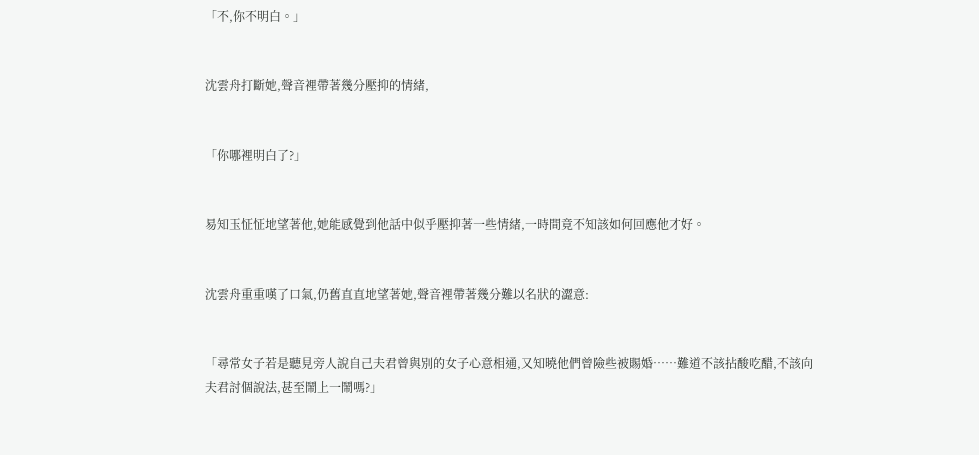「不,你不明白。」


沈雲舟打斷她,聲音裡帶著幾分壓抑的情緒,


「你哪裡明白了?」


易知玉怔怔地望著他,她能感覺到他話中似乎壓抑著一些情緒,一時間竟不知該如何回應他才好。


沈雲舟重重嘆了口氣,仍舊直直地望著她,聲音裡帶著幾分難以名狀的澀意:


「尋常女子若是聽見旁人說自己夫君曾與別的女子心意相通,又知曉他們曾險些被賜婚……難道不該拈酸吃醋,不該向夫君討個說法,甚至鬧上一鬧嗎?」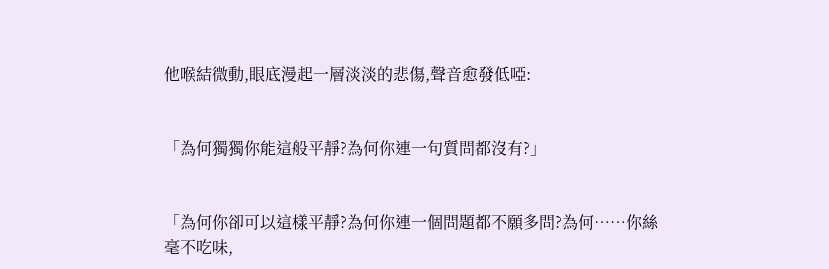他喉結微動,眼底漫起一層淡淡的悲傷,聲音愈發低啞:


「為何獨獨你能這般平靜?為何你連一句質問都沒有?」


「為何你卻可以這樣平靜?為何你連一個問題都不願多問?為何……你絲毫不吃味,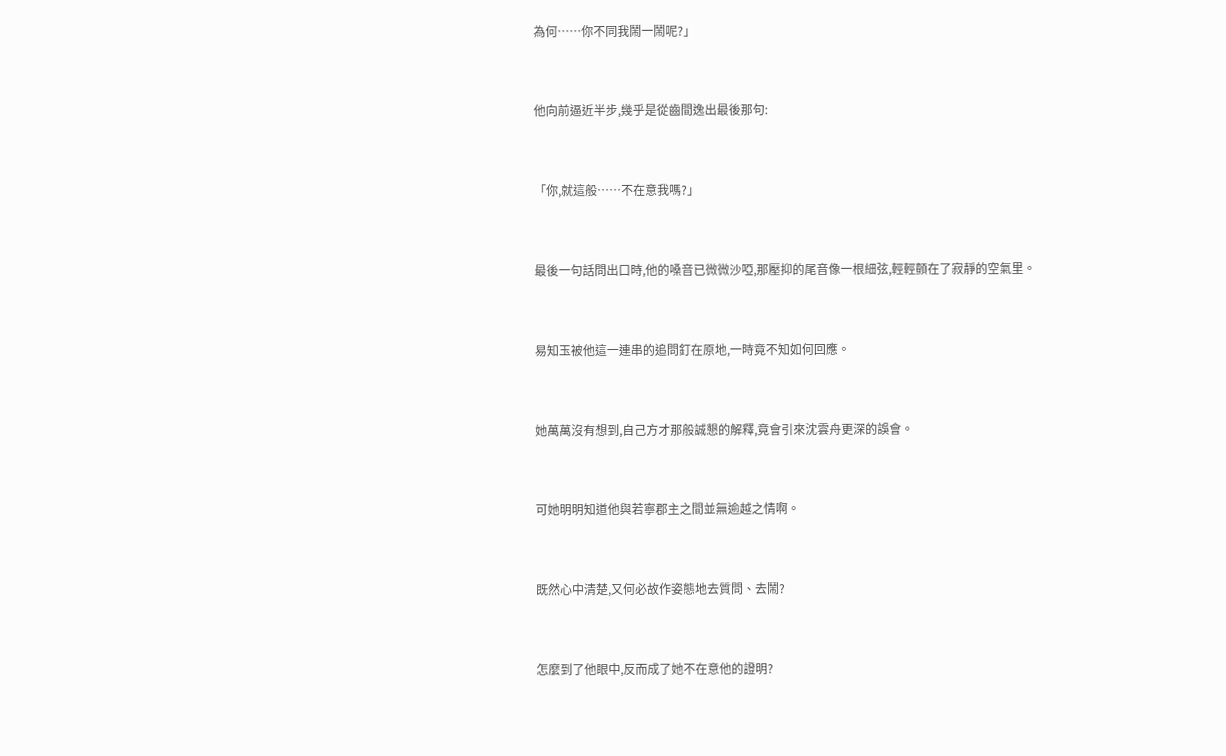為何……你不同我鬧一鬧呢?」


他向前逼近半步,幾乎是從齒間逸出最後那句:


「你,就這般……不在意我嗎?」


最後一句話問出口時,他的嗓音已微微沙啞,那壓抑的尾音像一根細弦,輕輕顫在了寂靜的空氣里。


易知玉被他這一連串的追問釘在原地,一時竟不知如何回應。


她萬萬沒有想到,自己方才那般誠懇的解釋,竟會引來沈雲舟更深的誤會。


可她明明知道他與若寧郡主之間並無逾越之情啊。


既然心中清楚,又何必故作姿態地去質問、去鬧?


怎麼到了他眼中,反而成了她不在意他的證明?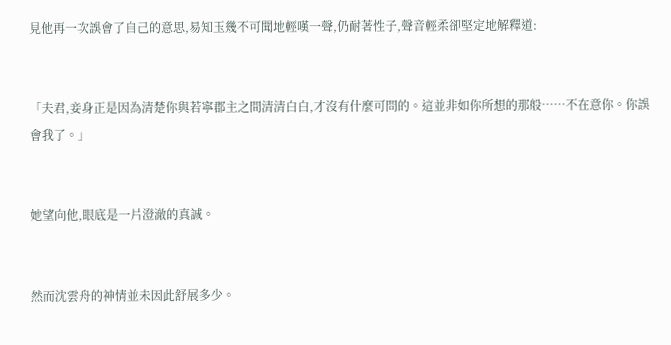見他再一次誤會了自己的意思,易知玉幾不可聞地輕嘆一聲,仍耐著性子,聲音輕柔卻堅定地解釋道:


「夫君,妾身正是因為清楚你與若寧郡主之間清清白白,才沒有什麼可問的。這並非如你所想的那般……不在意你。你誤會我了。」


她望向他,眼底是一片澄澈的真誠。


然而沈雲舟的神情並未因此舒展多少。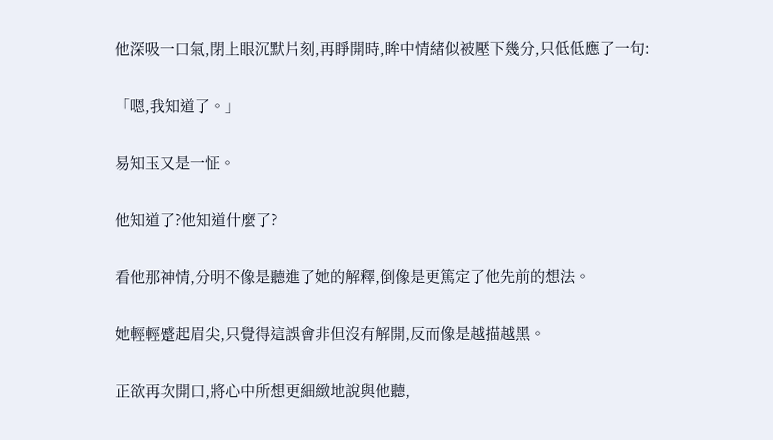他深吸一口氣,閉上眼沉默片刻,再睜開時,眸中情緒似被壓下幾分,只低低應了一句:


「嗯,我知道了。」


易知玉又是一怔。


他知道了?他知道什麼了?


看他那神情,分明不像是聽進了她的解釋,倒像是更篤定了他先前的想法。


她輕輕蹙起眉尖,只覺得這誤會非但沒有解開,反而像是越描越黑。


正欲再次開口,將心中所想更細緻地說與他聽,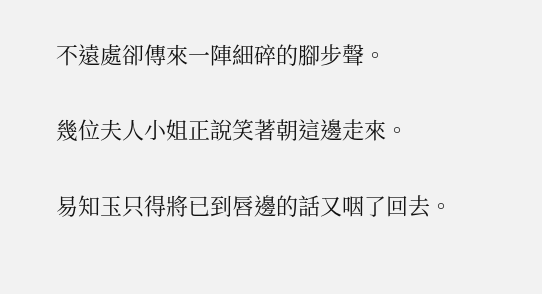不遠處卻傳來一陣細碎的腳步聲。


幾位夫人小姐正說笑著朝這邊走來。


易知玉只得將已到唇邊的話又咽了回去。